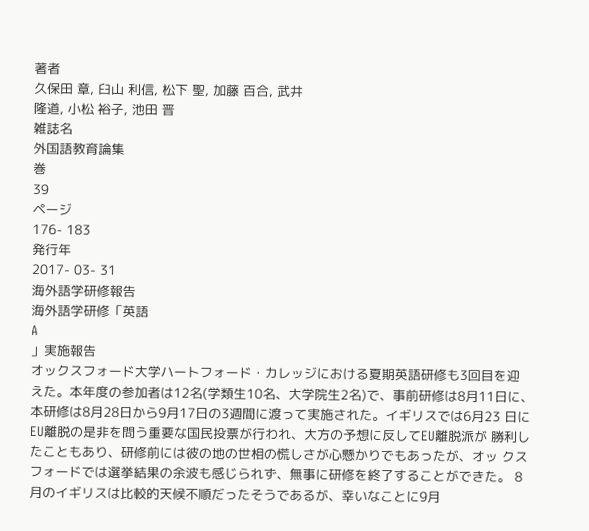著者
久保田 章, 臼山 利信, 松下 聖, 加藤 百合, 武井
隆道, 小松 裕子, 池田 晋
雑誌名
外国語教育論集
巻
39
ページ
176- 183
発行年
2017- 03- 31
海外語学研修報告
海外語学研修「英語
A
」実施報告
オックスフォード大学ハートフォード・カレッジにおける夏期英語研修も3回目を迎 えた。本年度の参加者は12名(学類生10名、大学院生2名)で、事前研修は8月11日に、 本研修は8月28日から9月17日の3週間に渡って実施された。イギリスでは6月23 日にEU離脱の是非を問う重要な国民投票が行われ、大方の予想に反してEU離脱派が 勝利したこともあり、研修前には彼の地の世相の慌しさが心懸かりでもあったが、オッ クスフォードでは選挙結果の余波も感じられず、無事に研修を終了することができた。 8月のイギリスは比較的天候不順だったそうであるが、幸いなことに9月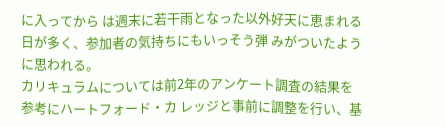に入ってから は週末に若干雨となった以外好天に恵まれる日が多く、参加者の気持ちにもいっそう弾 みがついたように思われる。
カリキュラムについては前2年のアンケート調査の結果を参考にハートフォード・カ レッジと事前に調整を行い、基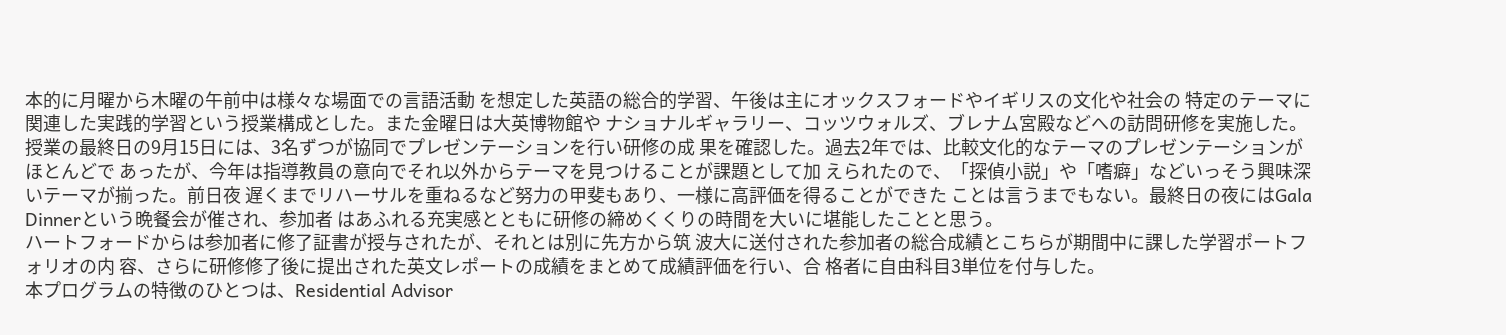本的に月曜から木曜の午前中は様々な場面での言語活動 を想定した英語の総合的学習、午後は主にオックスフォードやイギリスの文化や社会の 特定のテーマに関連した実践的学習という授業構成とした。また金曜日は大英博物館や ナショナルギャラリー、コッツウォルズ、ブレナム宮殿などへの訪問研修を実施した。 授業の最終日の9月15日には、3名ずつが協同でプレゼンテーションを行い研修の成 果を確認した。過去2年では、比較文化的なテーマのプレゼンテーションがほとんどで あったが、今年は指導教員の意向でそれ以外からテーマを見つけることが課題として加 えられたので、「探偵小説」や「嗜癖」などいっそう興味深いテーマが揃った。前日夜 遅くまでリハーサルを重ねるなど努力の甲斐もあり、一様に高評価を得ることができた ことは言うまでもない。最終日の夜にはGala Dinnerという晩餐会が催され、参加者 はあふれる充実感とともに研修の締めくくりの時間を大いに堪能したことと思う。
ハートフォードからは参加者に修了証書が授与されたが、それとは別に先方から筑 波大に送付された参加者の総合成績とこちらが期間中に課した学習ポートフォリオの内 容、さらに研修修了後に提出された英文レポートの成績をまとめて成績評価を行い、合 格者に自由科目3単位を付与した。
本プログラムの特徴のひとつは、Residential Advisor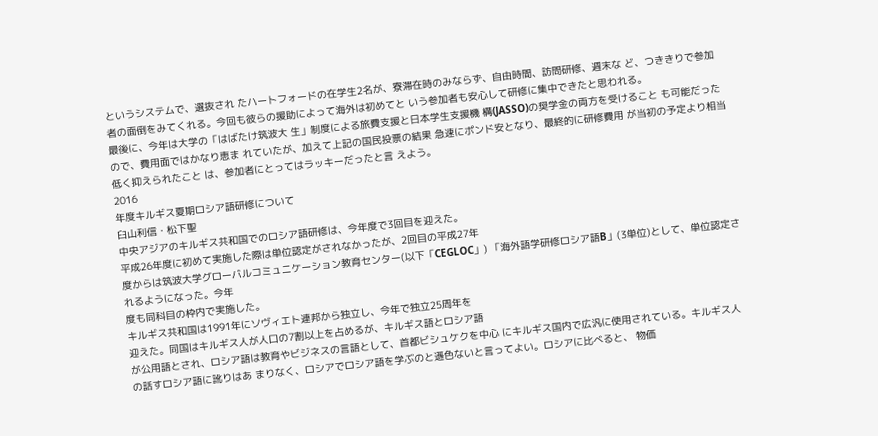というシステムで、選抜され たハートフォードの在学生2名が、寮滞在時のみならず、自由時間、訪問研修、週末な ど、つききりで参加者の面倒をみてくれる。今回も彼らの援助によって海外は初めてと いう参加者も安心して研修に集中できたと思われる。
最後に、今年は大学の「はばたけ筑波大 生」制度による旅費支援と日本学生支援機 構(JASSO)の奨学金の両方を受けること も可能だったので、費用面ではかなり恵ま れていたが、加えて上記の国民投票の結果 急速にポンド安となり、最終的に研修費用 が当初の予定より相当低く抑えられたこと は、参加者にとってはラッキーだったと言 えよう。
2016
年度キルギス夏期ロシア語研修について
臼山利信・松下聖
中央アジアのキルギス共和国でのロシア語研修は、今年度で3回目を迎えた。
平成26年度に初めて実施した際は単位認定がされなかったが、2回目の平成27年
度からは筑波大学グローバルコミュニケーション教育センター(以下「CEGLOC」) 「海外語学研修ロシア語B」(3単位)として、単位認定されるようになった。今年
度も同科目の枠内で実施した。
キルギス共和国は1991年にソヴィエト連邦から独立し、今年で独立25周年を
迎えた。同国はキルギス人が人口の7割以上を占めるが、キルギス語とロシア語
が公用語とされ、ロシア語は教育やビジネスの言語として、首都ビシュケクを中心 にキルギス国内で広汎に使用されている。キルギス人の話すロシア語に訛りはあ まりなく、ロシアでロシア語を学ぶのと遜色ないと言ってよい。ロシアに比べると、 物価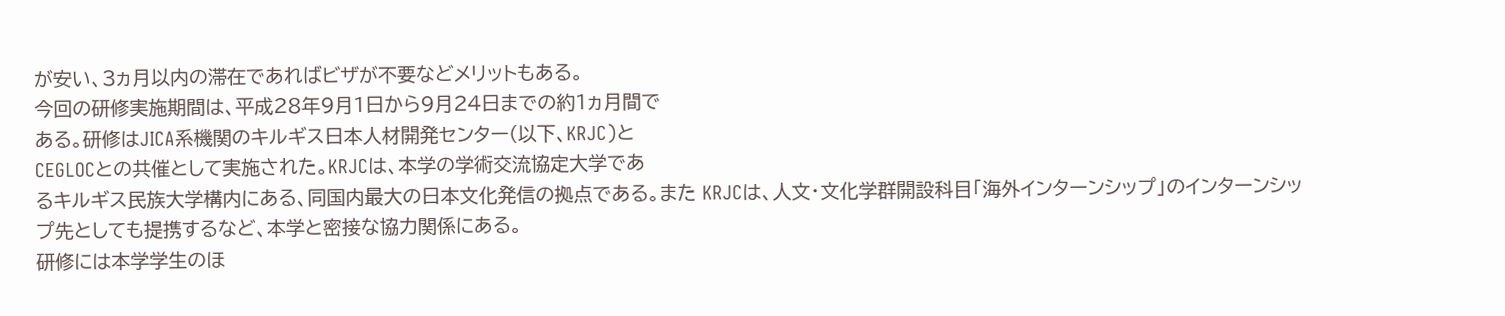が安い、3ヵ月以内の滞在であればビザが不要などメリットもある。
今回の研修実施期間は、平成28年9月1日から9月24日までの約1ヵ月間で
ある。研修はJICA系機関のキルギス日本人材開発センター(以下、KRJC)と
CEGLOCとの共催として実施された。KRJCは、本学の学術交流協定大学であ
るキルギス民族大学構内にある、同国内最大の日本文化発信の拠点である。また KRJCは、人文・文化学群開設科目「海外インターンシップ」のインターンシッ プ先としても提携するなど、本学と密接な協力関係にある。
研修には本学学生のほ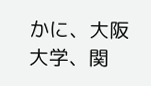かに、大阪大学、関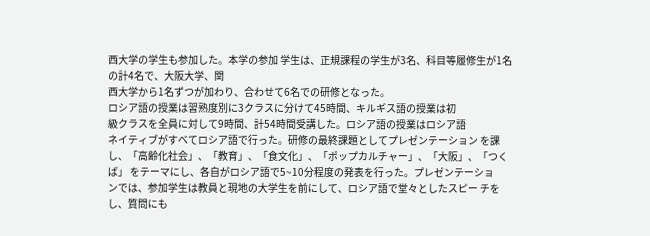西大学の学生も参加した。本学の参加 学生は、正規課程の学生が3名、科目等履修生が1名の計4名で、大阪大学、関
西大学から1名ずつが加わり、合わせて6名での研修となった。
ロシア語の授業は習熟度別に3クラスに分けて45時間、キルギス語の授業は初
級クラスを全員に対して9時間、計54時間受講した。ロシア語の授業はロシア語
ネイティブがすべてロシア語で行った。研修の最終課題としてプレゼンテーション を課し、「高齢化社会」、「教育」、「食文化」、「ポップカルチャー」、「大阪」、「つくば」 をテーマにし、各自がロシア語で5~10分程度の発表を行った。プレゼンテーショ
ンでは、参加学生は教員と現地の大学生を前にして、ロシア語で堂々としたスピー チをし、質問にも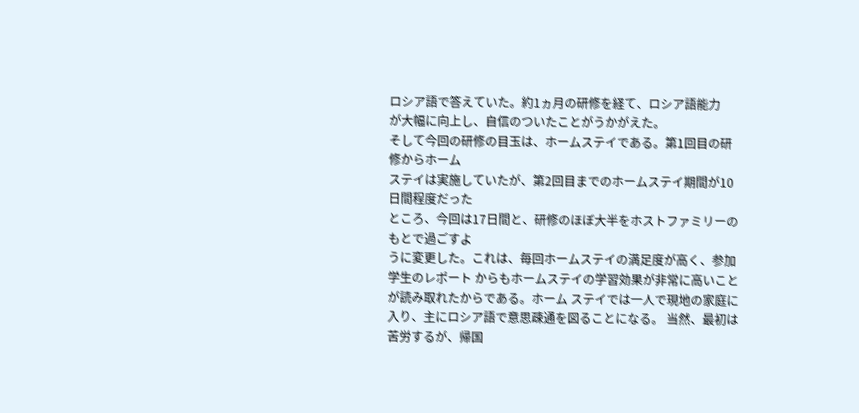ロシア語で答えていた。約1ヵ月の研修を経て、ロシア語能力
が大幅に向上し、自信のついたことがうかがえた。
そして今回の研修の目玉は、ホームステイである。第1回目の研修からホーム
ステイは実施していたが、第2回目までのホームステイ期間が10日間程度だった
ところ、今回は17日間と、研修のほぼ大半をホストファミリーのもとで過ごすよ
うに変更した。これは、毎回ホームステイの満足度が高く、参加学生のレポート からもホームステイの学習効果が非常に高いことが読み取れたからである。ホーム ステイでは一人で現地の家庭に入り、主にロシア語で意思疎通を図ることになる。 当然、最初は苦労するが、帰国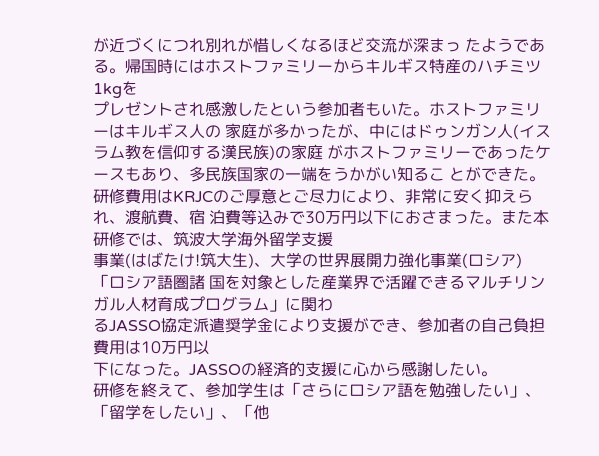が近づくにつれ別れが惜しくなるほど交流が深まっ たようである。帰国時にはホストファミリーからキルギス特産のハチミツ1kgを
プレゼントされ感激したという参加者もいた。ホストファミリーはキルギス人の 家庭が多かったが、中にはドゥンガン人(イスラム教を信仰する漢民族)の家庭 がホストファミリーであったケースもあり、多民族国家の一端をうかがい知るこ とができた。
研修費用はKRJCのご厚意とご尽力により、非常に安く抑えられ、渡航費、宿 泊費等込みで30万円以下におさまった。また本研修では、筑波大学海外留学支援
事業(はばたけ!筑大生)、大学の世界展開力強化事業(ロシア)「ロシア語圏諸 国を対象とした産業界で活躍できるマルチリンガル人材育成プログラム」に関わ
るJASSO協定派遣奨学金により支援ができ、参加者の自己負担費用は10万円以
下になった。JASSOの経済的支援に心から感謝したい。
研修を終えて、参加学生は「さらにロシア語を勉強したい」、「留学をしたい」、「他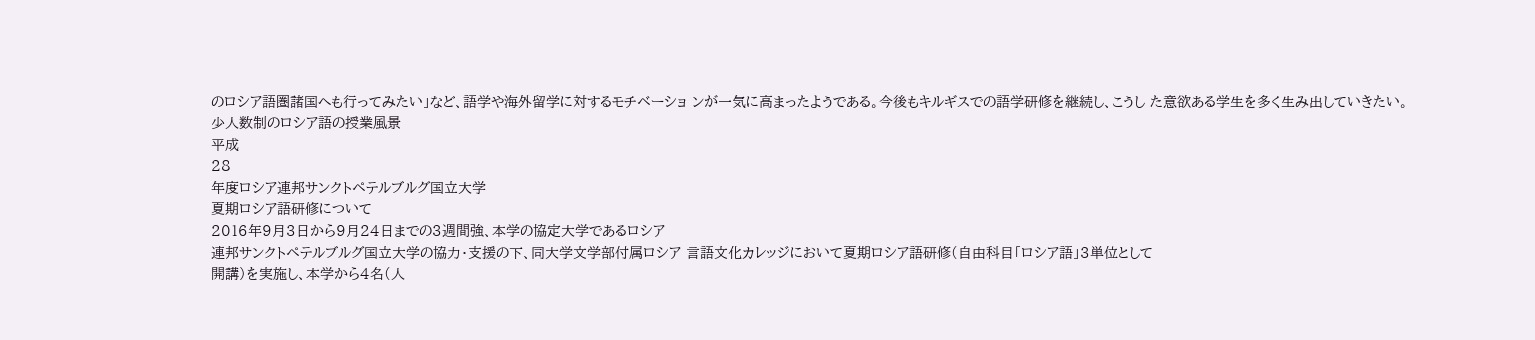のロシア語圏諸国へも行ってみたい」など、語学や海外留学に対するモチベーショ ンが一気に高まったようである。今後もキルギスでの語学研修を継続し、こうし た意欲ある学生を多く生み出していきたい。
少人数制のロシア語の授業風景
平成
28
年度ロシア連邦サンクトペテルブルグ国立大学
夏期ロシア語研修について
2016年9月3日から9月24日までの3週間強、本学の協定大学であるロシア
連邦サンクトペテルブルグ国立大学の協力・支援の下、同大学文学部付属ロシア 言語文化カレッジにおいて夏期ロシア語研修(自由科目「ロシア語」3単位として
開講)を実施し、本学から4名(人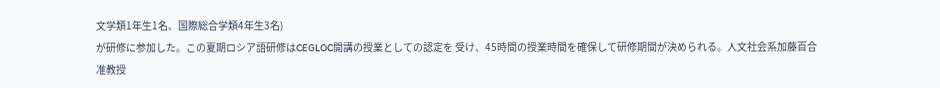文学類1年生1名、国際総合学類4年生3名)
が研修に参加した。この夏期ロシア語研修はCEGLOC開講の授業としての認定を 受け、45時間の授業時間を確保して研修期間が決められる。人文社会系加藤百合
准教授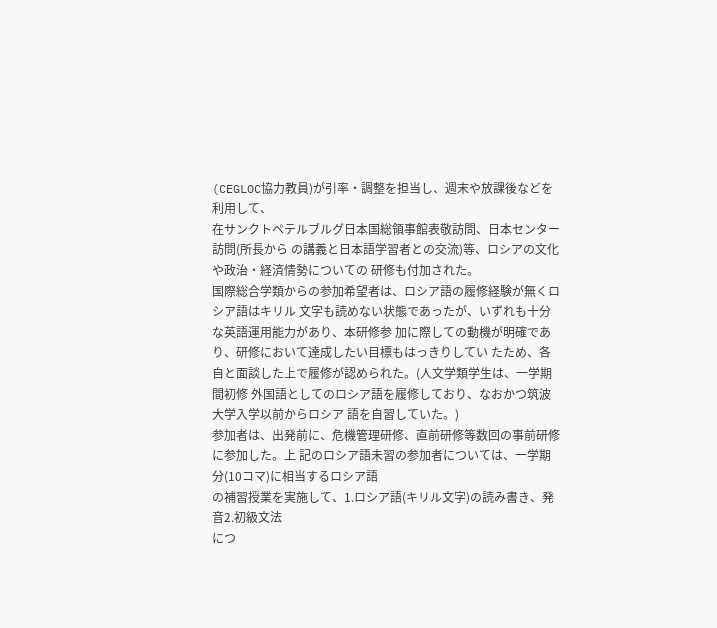(CEGLOC協力教員)が引率・調整を担当し、週末や放課後などを利用して、
在サンクトペテルブルグ日本国総領事館表敬訪問、日本センター訪問(所長から の講義と日本語学習者との交流)等、ロシアの文化や政治・経済情勢についての 研修も付加された。
国際総合学類からの参加希望者は、ロシア語の履修経験が無くロシア語はキリル 文字も読めない状態であったが、いずれも十分な英語運用能力があり、本研修参 加に際しての動機が明確であり、研修において達成したい目標もはっきりしてい たため、各自と面談した上で履修が認められた。(人文学類学生は、一学期間初修 外国語としてのロシア語を履修しており、なおかつ筑波大学入学以前からロシア 語を自習していた。)
参加者は、出発前に、危機管理研修、直前研修等数回の事前研修に参加した。上 記のロシア語未習の参加者については、一学期分(10コマ)に相当するロシア語
の補習授業を実施して、1.ロシア語(キリル文字)の読み書き、発音2.初級文法
につ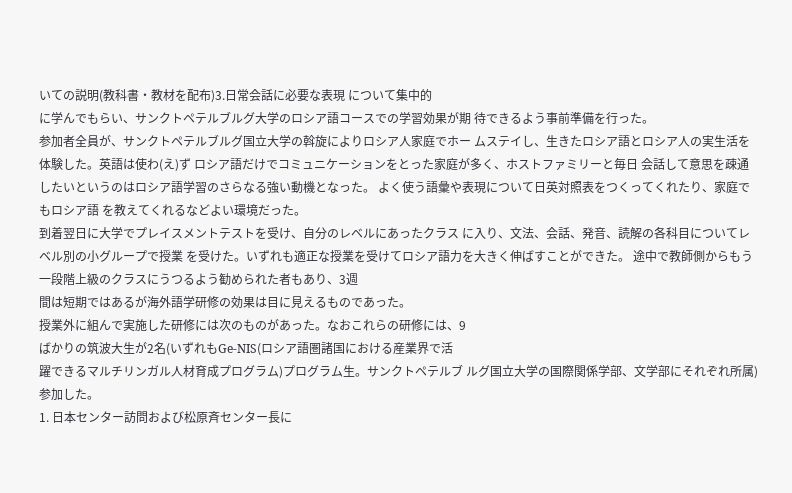いての説明(教科書・教材を配布)3.日常会話に必要な表現 について集中的
に学んでもらい、サンクトペテルブルグ大学のロシア語コースでの学習効果が期 待できるよう事前準備を行った。
参加者全員が、サンクトペテルブルグ国立大学の斡旋によりロシア人家庭でホー ムステイし、生きたロシア語とロシア人の実生活を体験した。英語は使わ(え)ず ロシア語だけでコミュニケーションをとった家庭が多く、ホストファミリーと毎日 会話して意思を疎通したいというのはロシア語学習のさらなる強い動機となった。 よく使う語彙や表現について日英対照表をつくってくれたり、家庭でもロシア語 を教えてくれるなどよい環境だった。
到着翌日に大学でプレイスメントテストを受け、自分のレベルにあったクラス に入り、文法、会話、発音、読解の各科目についてレベル別の小グループで授業 を受けた。いずれも適正な授業を受けてロシア語力を大きく伸ばすことができた。 途中で教師側からもう一段階上級のクラスにうつるよう勧められた者もあり、3週
間は短期ではあるが海外語学研修の効果は目に見えるものであった。
授業外に組んで実施した研修には次のものがあった。なおこれらの研修には、9
ばかりの筑波大生が2名(いずれもGe-NIS(ロシア語圏諸国における産業界で活
躍できるマルチリンガル人材育成プログラム)プログラム生。サンクトペテルブ ルグ国立大学の国際関係学部、文学部にそれぞれ所属)参加した。
1. 日本センター訪問および松原斉センター長に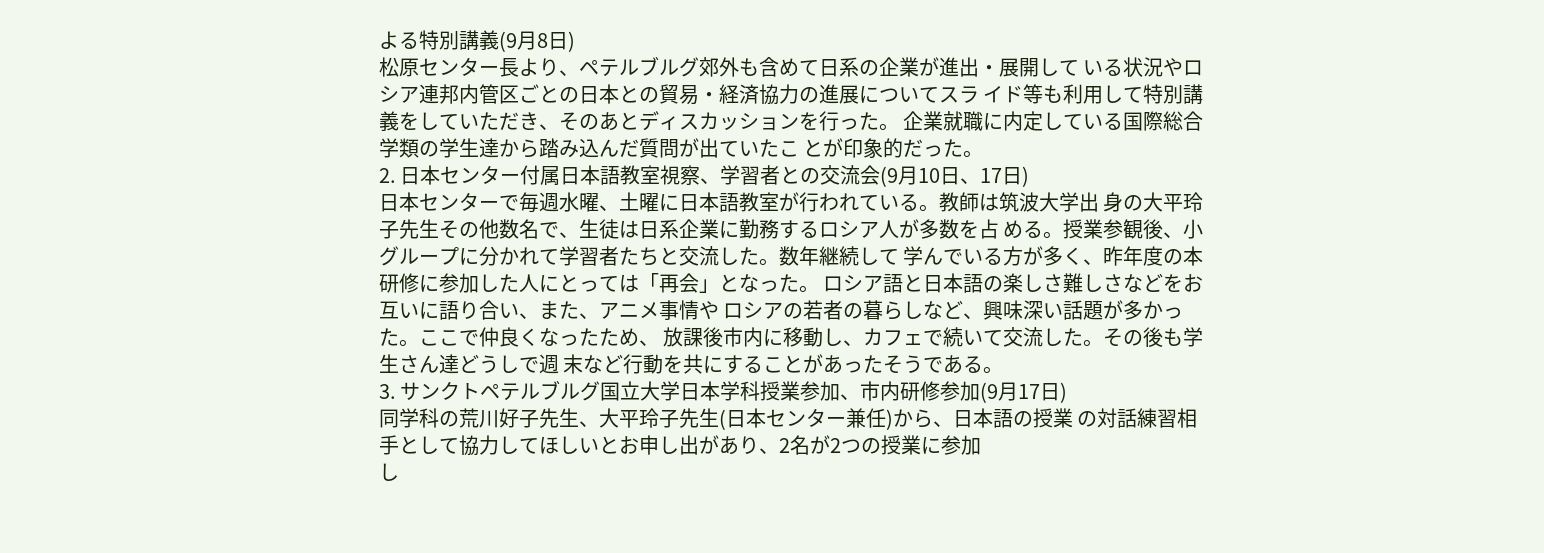よる特別講義(9月8日)
松原センター長より、ペテルブルグ郊外も含めて日系の企業が進出・展開して いる状況やロシア連邦内管区ごとの日本との貿易・経済協力の進展についてスラ イド等も利用して特別講義をしていただき、そのあとディスカッションを行った。 企業就職に内定している国際総合学類の学生達から踏み込んだ質問が出ていたこ とが印象的だった。
2. 日本センター付属日本語教室視察、学習者との交流会(9月10日、17日)
日本センターで毎週水曜、土曜に日本語教室が行われている。教師は筑波大学出 身の大平玲子先生その他数名で、生徒は日系企業に勤務するロシア人が多数を占 める。授業参観後、小グループに分かれて学習者たちと交流した。数年継続して 学んでいる方が多く、昨年度の本研修に参加した人にとっては「再会」となった。 ロシア語と日本語の楽しさ難しさなどをお互いに語り合い、また、アニメ事情や ロシアの若者の暮らしなど、興味深い話題が多かった。ここで仲良くなったため、 放課後市内に移動し、カフェで続いて交流した。その後も学生さん達どうしで週 末など行動を共にすることがあったそうである。
3. サンクトペテルブルグ国立大学日本学科授業参加、市内研修参加(9月17日)
同学科の荒川好子先生、大平玲子先生(日本センター兼任)から、日本語の授業 の対話練習相手として協力してほしいとお申し出があり、2名が2つの授業に参加
し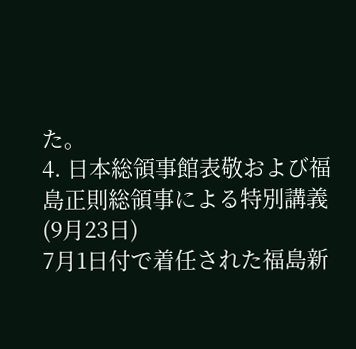た。
4. 日本総領事館表敬および福島正則総領事による特別講義 (9月23日)
7月1日付で着任された福島新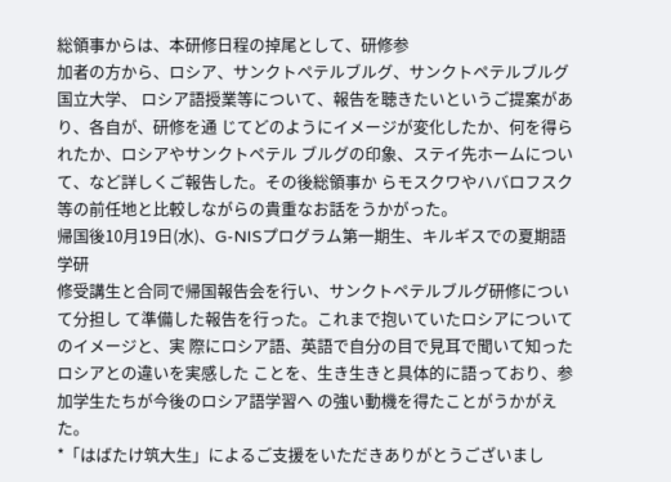総領事からは、本研修日程の掉尾として、研修参
加者の方から、ロシア、サンクトペテルブルグ、サンクトペテルブルグ国立大学、 ロシア語授業等について、報告を聴きたいというご提案があり、各自が、研修を通 じてどのようにイメージが変化したか、何を得られたか、ロシアやサンクトペテル ブルグの印象、ステイ先ホームについて、など詳しくご報告した。その後総領事か らモスクワやハバロフスク等の前任地と比較しながらの貴重なお話をうかがった。
帰国後10月19日(水)、G-NISプログラム第一期生、キルギスでの夏期語学研
修受講生と合同で帰国報告会を行い、サンクトペテルブルグ研修について分担し て準備した報告を行った。これまで抱いていたロシアについてのイメージと、実 際にロシア語、英語で自分の目で見耳で聞いて知ったロシアとの違いを実感した ことを、生き生きと具体的に語っており、参加学生たちが今後のロシア語学習へ の強い動機を得たことがうかがえた。
*「はばたけ筑大生」によるご支援をいただきありがとうございまし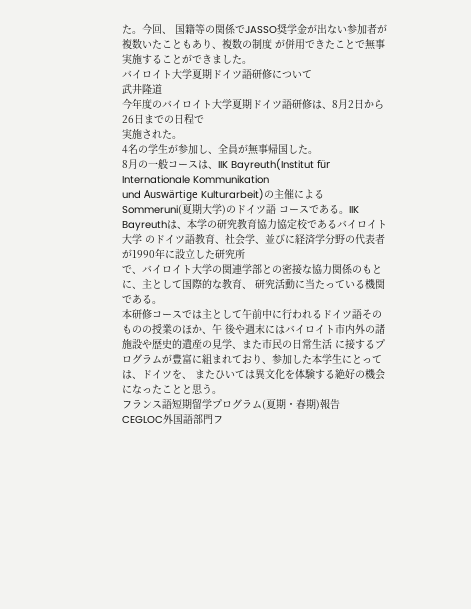た。今回、 国籍等の関係でJASSO奨学金が出ない参加者が複数いたこともあり、複数の制度 が併用できたことで無事実施することができました。
バイロイト大学夏期ドイツ語研修について
武井隆道
今年度のバイロイト大学夏期ドイツ語研修は、8月2日から26日までの日程で
実施された。
4名の学生が参加し、全員が無事帰国した。
8月の一般コースは、IIK Bayreuth(Institut für Internationale Kommunikation
und Auswärtige Kulturarbeit)の主催によるSommeruni(夏期大学)のドイツ語 コースである。IIK Bayreuthは、本学の研究教育協力協定校であるバイロイト大学 のドイツ語教育、社会学、並びに経済学分野の代表者が1990年に設立した研究所
で、バイロイト大学の関連学部との密接な協力関係のもとに、主として国際的な教育、 研究活動に当たっている機関である。
本研修コースでは主として午前中に行われるドイツ語そのものの授業のほか、午 後や週末にはバイロイト市内外の諸施設や歴史的遺産の見学、また市民の日常生活 に接するプログラムが豊富に組まれており、参加した本学生にとっては、ドイツを、 またひいては異文化を体験する絶好の機会になったことと思う。
フランス語短期留学プログラム(夏期・春期)報告
CEGLOC外国語部門フ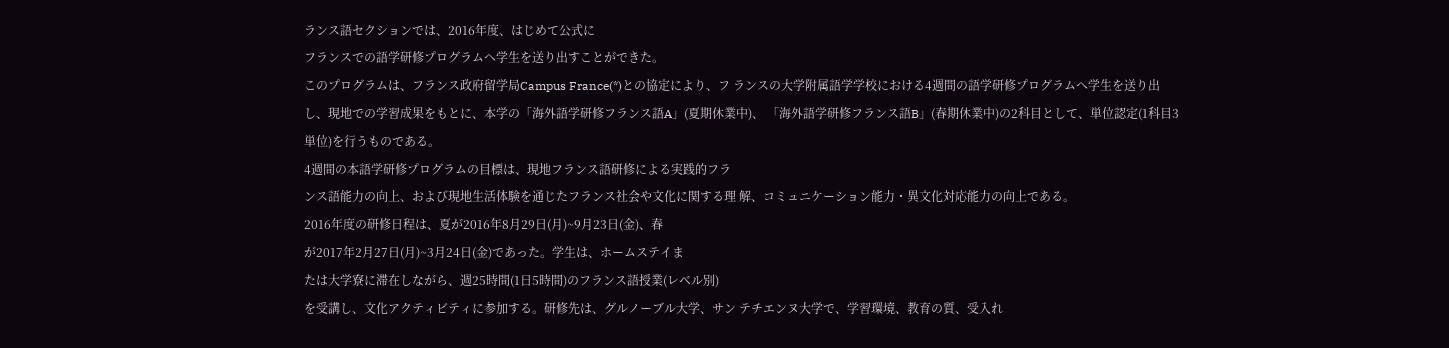ランス語セクションでは、2016年度、はじめて公式に
フランスでの語学研修プログラムへ学生を送り出すことができた。
このプログラムは、フランス政府留学局Campus France(*)との協定により、フ ランスの大学附属語学学校における4週間の語学研修プログラムへ学生を送り出
し、現地での学習成果をもとに、本学の「海外語学研修フランス語A」(夏期休業中)、 「海外語学研修フランス語B」(春期休業中)の2科目として、単位認定(1科目3
単位)を行うものである。
4週間の本語学研修プログラムの目標は、現地フランス語研修による実践的フラ
ンス語能力の向上、および現地生活体験を通じたフランス社会や文化に関する理 解、コミュニケーション能力・異文化対応能力の向上である。
2016年度の研修日程は、夏が2016年8月29日(月)~9月23日(金)、春
が2017年2月27日(月)~3月24日(金)であった。学生は、ホームステイま
たは大学寮に滞在しながら、週25時間(1日5時間)のフランス語授業(レベル別)
を受講し、文化アクティビティに参加する。研修先は、グルノーブル大学、サン テチエンヌ大学で、学習環境、教育の質、受入れ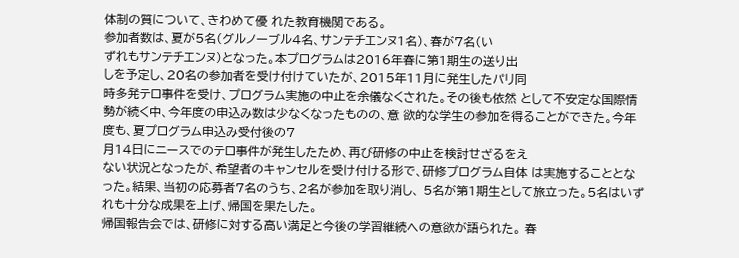体制の質について、きわめて優 れた教育機関である。
参加者数は、夏が5名(グルノーブル4名、サンテチエンヌ1名)、春が7名(い
ずれもサンテチエンヌ)となった。本プログラムは2016年春に第1期生の送り出
しを予定し、20名の参加者を受け付けていたが、2015年11月に発生したパリ同
時多発テロ事件を受け、プログラム実施の中止を余儀なくされた。その後も依然 として不安定な国際情勢が続く中、今年度の申込み数は少なくなったものの、意 欲的な学生の参加を得ることができた。今年度も、夏プログラム申込み受付後の7
月14日にニースでのテロ事件が発生したため、再び研修の中止を検討せざるをえ
ない状況となったが、希望者のキャンセルを受け付ける形で、研修プログラム自体 は実施することとなった。結果、当初の応募者7名のうち、2名が参加を取り消し、 5名が第1期生として旅立った。5名はいずれも十分な成果を上げ、帰国を果たした。
帰国報告会では、研修に対する高い満足と今後の学習継続への意欲が語られた。 春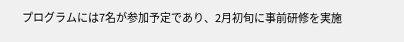プログラムには7名が参加予定であり、2月初旬に事前研修を実施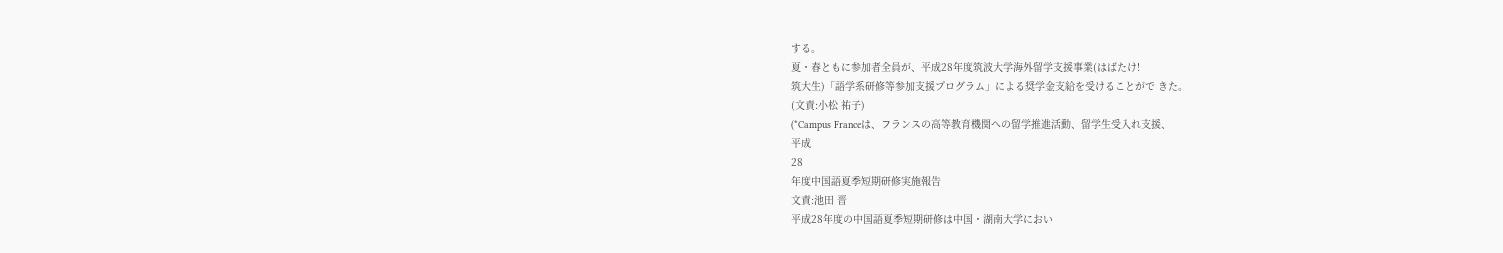する。
夏・春ともに参加者全員が、平成28年度筑波大学海外留学支援事業(はばたけ!
筑大生)「語学系研修等参加支援プログラム」による奨学金支給を受けることがで きた。
(文責:小松 祐子)
(*Campus Franceは、フランスの高等教育機関への留学推進活動、留学生受入れ支援、
平成
28
年度中国語夏季短期研修実施報告
文責:池田 晋
平成28年度の中国語夏季短期研修は中国・湖南大学におい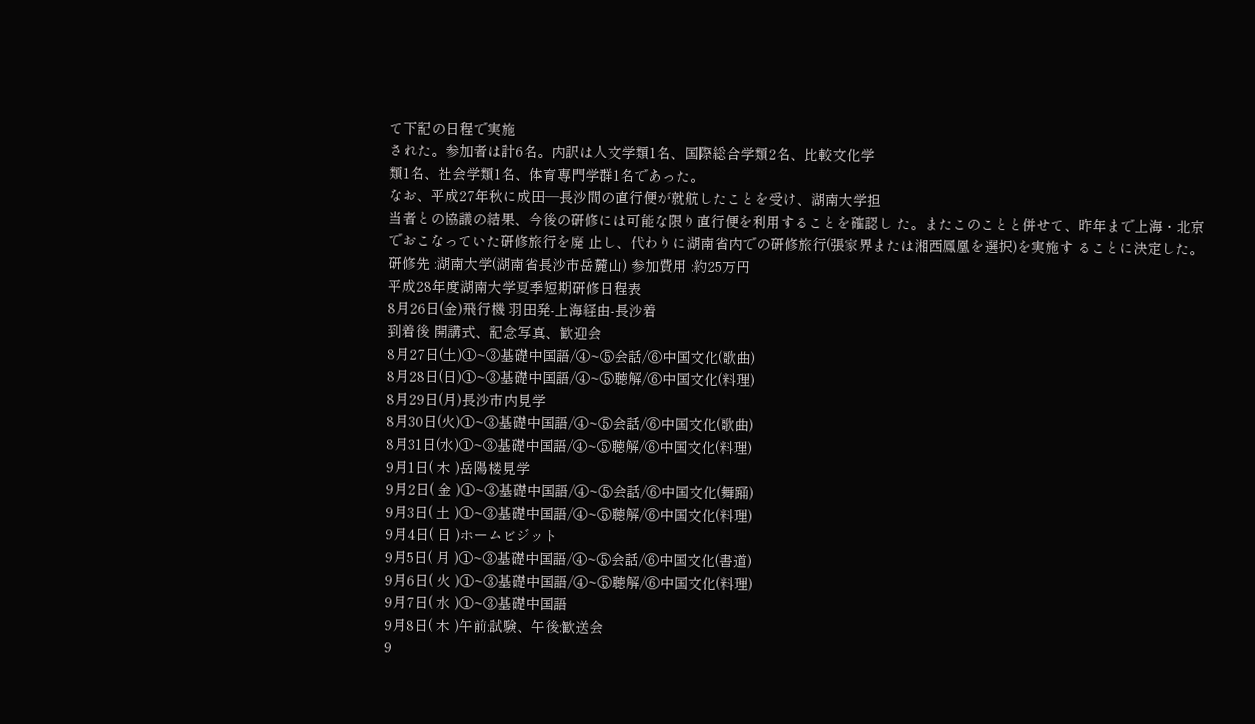て下記の日程で実施
された。参加者は計6名。内訳は人文学類1名、国際総合学類2名、比較文化学
類1名、社会学類1名、体育専門学群1名であった。
なお、平成27年秋に成田―長沙間の直行便が就航したことを受け、湖南大学担
当者との協議の結果、今後の研修には可能な限り直行便を利用することを確認し た。またこのことと併せて、昨年まで上海・北京でおこなっていた研修旅行を廃 止し、代わりに湖南省内での研修旅行(張家界または湘西鳳凰を選択)を実施す ることに決定した。
研修先 :湖南大学(湖南省長沙市岳麓山) 参加費用 :約25万円
平成28年度湖南大学夏季短期研修日程表
8月26日(金)飛行機 羽田発-上海経由-長沙着
到着後 開講式、記念写真、歓迎会
8月27日(土)①~③基礎中国語/④~⑤会話/⑥中国文化(歌曲)
8月28日(日)①~③基礎中国語/④~⑤聴解/⑥中国文化(料理)
8月29日(月)長沙市内見学
8月30日(火)①~③基礎中国語/④~⑤会話/⑥中国文化(歌曲)
8月31日(水)①~③基礎中国語/④~⑤聴解/⑥中国文化(料理)
9月1日( 木 )岳陽楼見学
9月2日( 金 )①~③基礎中国語/④~⑤会話/⑥中国文化(舞踊)
9月3日( 土 )①~③基礎中国語/④~⑤聴解/⑥中国文化(料理)
9月4日( 日 )ホームビジット
9月5日( 月 )①~③基礎中国語/④~⑤会話/⑥中国文化(書道)
9月6日( 火 )①~③基礎中国語/④~⑤聴解/⑥中国文化(料理)
9月7日( 水 )①~③基礎中国語
9月8日( 木 )午前:試験、午後:歓送会
9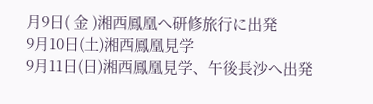月9日( 金 )湘西鳳凰へ研修旅行に出発
9月10日(土)湘西鳳凰見学
9月11日(日)湘西鳳凰見学、午後長沙へ出発